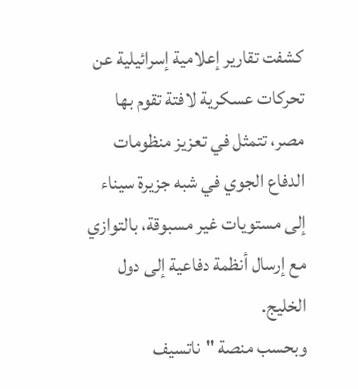كشفت تقارير إعلامية إسرائيلية عن تحركات عسكرية لافتة تقوم بها مصر، تتمثل في تعزيز منظومات الدفاع الجوي في شبه جزيرة سيناء إلى مستويات غير مسبوقة، بالتوازي مع إرسال أنظمة دفاعية إلى دول الخليج.
وبحسب منصة "ناتسيف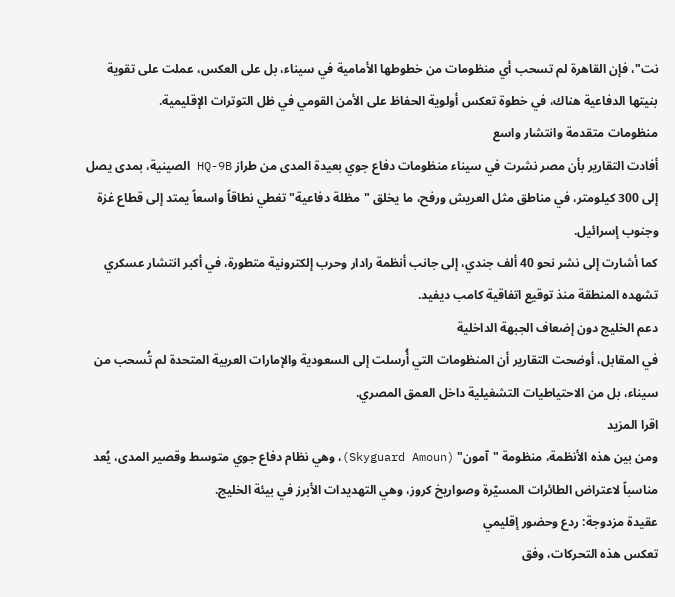نت"، فإن القاهرة لم تسحب أي منظومات من خطوطها الأمامية في سيناء، بل على العكس، عملت على تقوية بنيتها الدفاعية هناك، في خطوة تعكس أولوية الحفاظ على الأمن القومي في ظل التوترات الإقليمية.
منظومات متقدمة وانتشار واسع
أفادت التقارير بأن مصر نشرت في سيناء منظومات دفاع جوي بعيدة المدى من طراز HQ-9B الصينية، بمدى يصل إلى 300 كيلومتر، في مناطق مثل العريش ورفح، ما يخلق "مظلة دفاعية" تغطي نطاقاً واسعاً يمتد إلى قطاع غزة وجنوب إسرائيل.
كما أشارت إلى نشر نحو 40 ألف جندي، إلى جانب أنظمة رادار وحرب إلكترونية متطورة، في أكبر انتشار عسكري تشهده المنطقة منذ توقيع اتفاقية كامب ديفيد.
دعم الخليج دون إضعاف الجبهة الداخلية
في المقابل، أوضحت التقارير أن المنظومات التي أُرسلت إلى السعودية والإمارات العربية المتحدة لم تُسحب من سيناء، بل من الاحتياطيات التشغيلية داخل العمق المصري.
اقرا المزيد
ومن بين هذه الأنظمة، منظومة "آمون" (Skyguard Amoun)، وهي نظام دفاع جوي متوسط وقصير المدى، يُعد مناسباً لاعتراض الطائرات المسيّرة وصواريخ كروز، وهي التهديدات الأبرز في بيئة الخليج.
عقيدة مزدوجة: ردع وحضور إقليمي
تعكس هذه التحركات، وفق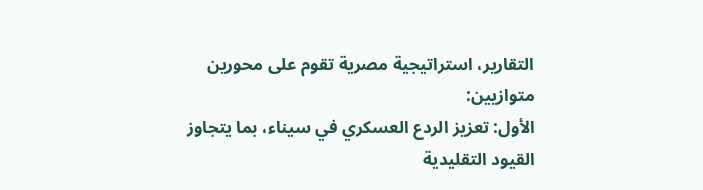التقارير، استراتيجية مصرية تقوم على محورين متوازيين:
الأول: تعزيز الردع العسكري في سيناء، بما يتجاوز القيود التقليدية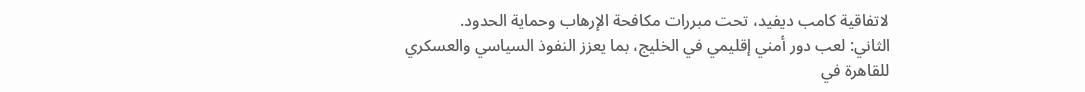لاتفاقية كامب ديفيد، تحت مبررات مكافحة الإرهاب وحماية الحدود.
الثاني: لعب دور أمني إقليمي في الخليج، بما يعزز النفوذ السياسي والعسكري للقاهرة في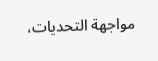مواجهة التحديات،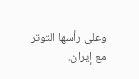وعلى رأسها التوتر مع إيران.